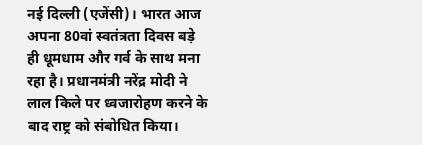नई दिल्ली (एजेंसी)। भारत आज अपना 80वां स्वतंत्रता दिवस बड़े ही धूमधाम और गर्व के साथ मना रहा है। प्रधानमंत्री नरेंद्र मोदी ने लाल किले पर ध्वजारोहण करने के बाद राष्ट्र को संबोधित किया।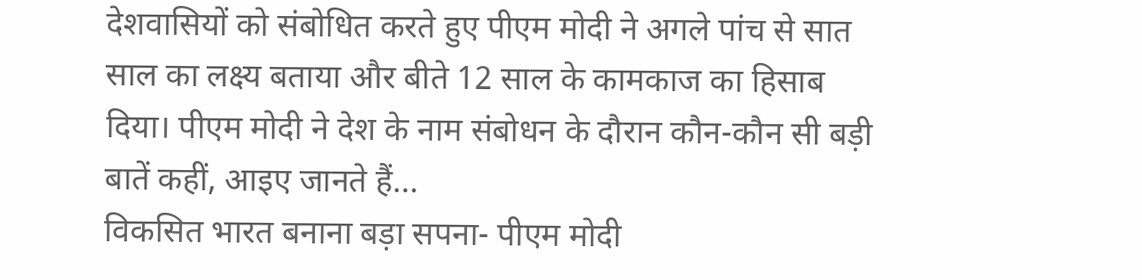देशवासियों को संबोधित करते हुए पीएम मोदी ने अगले पांच से सात साल का लक्ष्य बताया और बीते 12 साल के कामकाज का हिसाब दिया। पीएम मोदी ने देश के नाम संबोधन के दौरान कौन-कौन सी बड़ी बातें कहीं, आइए जानते हैं…
विकसित भारत बनाना बड़ा सपना- पीएम मोदी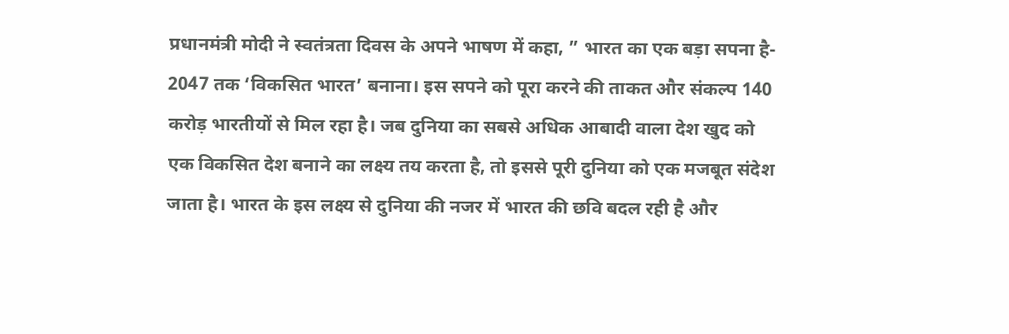प्रधानमंत्री मोदी ने स्वतंत्रता दिवस के अपने भाषण में कहा, ” भारत का एक बड़ा सपना है- 2047 तक ‘विकसित भारत’ बनाना। इस सपने को पूरा करने की ताकत और संकल्प 140 करोड़ भारतीयों से मिल रहा है। जब दुनिया का सबसे अधिक आबादी वाला देश खुद को एक विकसित देश बनाने का लक्ष्य तय करता है, तो इससे पूरी दुनिया को एक मजबूत संदेश जाता है। भारत के इस लक्ष्य से दुनिया की नजर में भारत की छवि बदल रही है और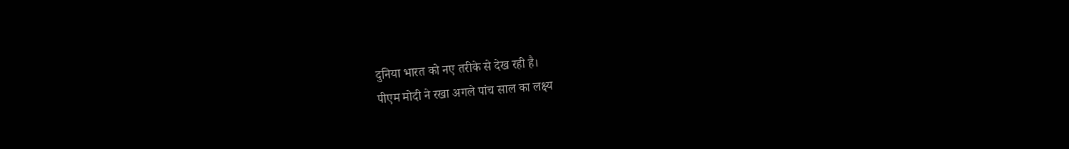दुनिया भारत को नए तरीके से देख रही है।
पीएम मोदी ने रखा अगले पांच साल का लक्ष्य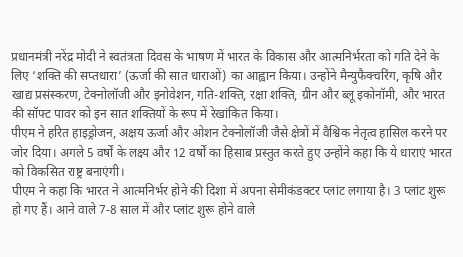प्रधानमंत्री नरेंद्र मोदी ने स्वतंत्रता दिवस के भाषण में भारत के विकास और आत्मनिर्भरता को गति देने के लिए ‘शक्ति की सप्तधारा’ (ऊर्जा की सात धाराओं) का आह्वान किया। उन्होंने मैन्युफैक्चरिंग, कृषि और खाद्य प्रसंस्करण, टेक्नोलॉजी और इनोवेशन, गति-शक्ति, रक्षा शक्ति, ग्रीन और ब्लू इकोनॉमी, और भारत की सॉफ्ट पावर को इन सात शक्तियों के रूप में रेखांकित किया।
पीएम ने हरित हाइड्रोजन, अक्षय ऊर्जा और ओशन टेक्नोलॉजी जैसे क्षेत्रों में वैश्विक नेतृत्व हासिल करने पर जोर दिया। अगले 5 वर्षों के लक्ष्य और 12 वर्षों का हिसाब प्रस्तुत करते हुए उन्होंने कहा कि ये धाराएं भारत को विकसित राष्ट्र बनाएंगी।
पीएम ने कहा कि भारत ने आत्मनिर्भर होने की दिशा में अपना सेमीकंडक्टर प्लांट लगाया है। 3 प्लांट शुरू हो गए हैं। आने वाले 7-8 साल में और प्लांट शुरू होने वाले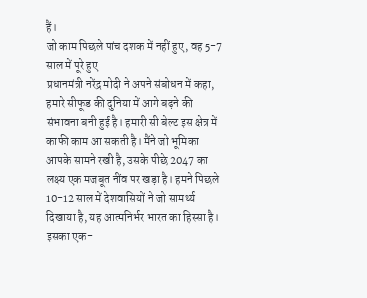हैं।
जो काम पिछले पांच दशक में नहीं हुए, वह 5-7 साल में पूरे हुए
प्रधानमंत्री नरेंद्र मोदी ने अपने संबोधन में कहा, हमारे सीफूड की दुनिया में आगे बढ़ने की संभावना बनी हुई है। हमारी सी बेल्ट इस क्षेत्र में काफी काम आ सकती है। मैंने जो भूमिका आपके सामने रखी है, उसके पीछे 2047 का लक्ष्य एक मजबूत नींव पर खड़ा है। हमने पिछले 10-12 साल में देशवासियों ने जो सामर्थ्य दिखाया है, यह आत्मनिर्भर भारत का हिस्सा है।
इसका एक-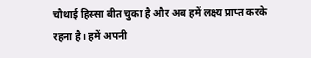चौथाई हिस्सा बीत चुका है और अब हमें लक्ष्य प्राप्त करके रहना है। हमें अपनी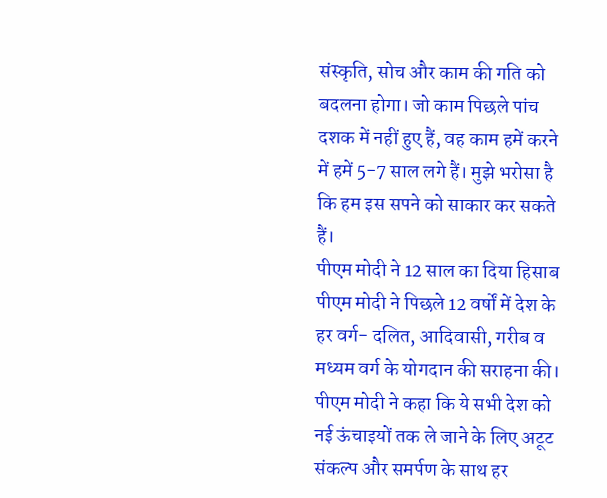संस्कृति, सोच और काम की गति को बदलना होगा। जो काम पिछले पांच दशक में नहीं हुए हैं, वह काम हमें करने में हमें 5-7 साल लगे हैं। मुझे भरोसा है कि हम इस सपने को साकार कर सकते हैं।
पीएम मोदी ने 12 साल का दिया हिसाब
पीएम मोदी ने पिछले 12 वर्षों में देश के हर वर्ग- दलित, आदिवासी, गरीब व मध्यम वर्ग के योगदान की सराहना की। पीएम मोदी ने कहा कि ये सभी देश को नई ऊंचाइयों तक ले जाने के लिए अटूट संकल्प और समर्पण के साथ हर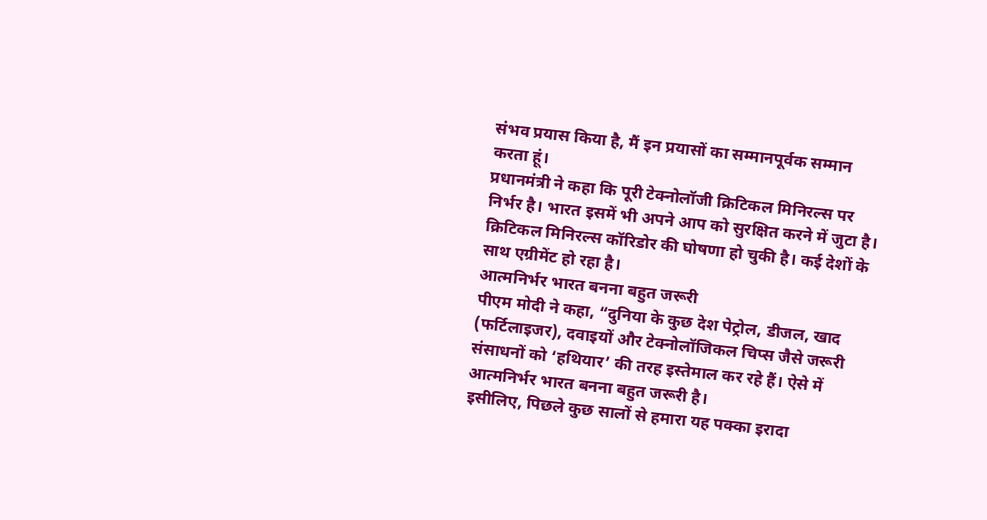संभव प्रयास किया है, मैं इन प्रयासों का सम्मानपूर्वक सम्मान करता हूं।
प्रधानमंत्री ने कहा कि पूरी टेक्नोलॉजी क्रिटिकल मिनिरल्स पर निर्भर है। भारत इसमें भी अपने आप को सुरक्षित करने में जुटा है। क्रिटिकल मिनिरल्स कॉरिडोर की घोषणा हो चुकी है। कई देशों के साथ एग्रीमेंट हो रहा है।
आत्मनिर्भर भारत बनना बहुत जरूरी
पीएम मोदी ने कहा, “दुनिया के कुछ देश पेट्रोल, डीजल, खाद (फर्टिलाइजर), दवाइयों और टेक्नोलॉजिकल चिप्स जैसे जरूरी संसाधनों को ‘हथियार’ की तरह इस्तेमाल कर रहे हैं। ऐसे में आत्मनिर्भर भारत बनना बहुत जरूरी है।
इसीलिए, पिछले कुछ सालों से हमारा यह पक्का इरादा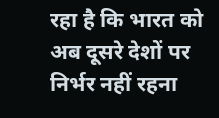रहा है कि भारत को अब दूसरे देशों पर निर्भर नहीं रहना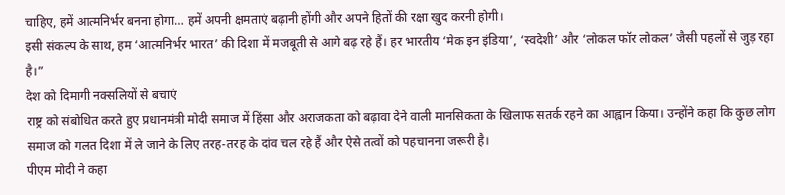चाहिए, हमें आत्मनिर्भर बनना होगा… हमें अपनी क्षमताएं बढ़ानी होंगी और अपने हितों की रक्षा खुद करनी होगी।
इसी संकल्प के साथ, हम ‘आत्मनिर्भर भारत’ की दिशा में मजबूती से आगे बढ़ रहे हैं। हर भारतीय ‘मेक इन इंडिया’, ‘स्वदेशी’ और ‘लोकल फॉर लोकल’ जैसी पहलों से जुड़ रहा है।”
देश को दिमागी नक्सलियों से बचाएं
राष्ट्र को संबोधित करते हुए प्रधानमंत्री मोदी समाज में हिंसा और अराजकता को बढ़ावा देने वाली मानसिकता के खिलाफ सतर्क रहने का आह्वान किया। उन्होंने कहा कि कुछ लोग समाज को गलत दिशा में ले जाने के लिए तरह-तरह के दांव चल रहे हैं और ऐसे तत्वों को पहचानना जरूरी है।
पीएम मोदी ने कहा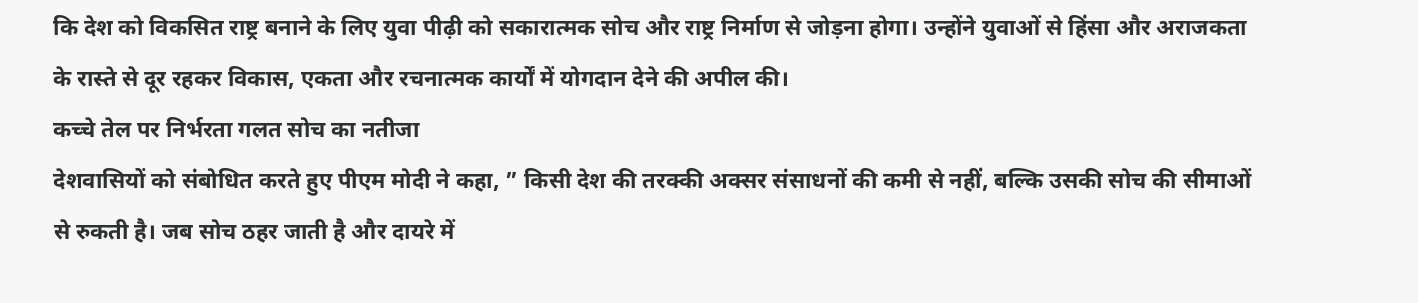कि देश को विकसित राष्ट्र बनाने के लिए युवा पीढ़ी को सकारात्मक सोच और राष्ट्र निर्माण से जोड़ना होगा। उन्होंने युवाओं से हिंसा और अराजकता के रास्ते से दूर रहकर विकास, एकता और रचनात्मक कार्यों में योगदान देने की अपील की।
कच्चे तेल पर निर्भरता गलत सोच का नतीजा
देशवासियों को संबोधित करते हुए पीएम मोदी ने कहा, ” किसी देश की तरक्की अक्सर संसाधनों की कमी से नहीं, बल्कि उसकी सोच की सीमाओं से रुकती है। जब सोच ठहर जाती है और दायरे में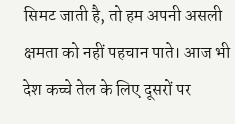सिमट जाती है, तो हम अपनी असली क्षमता को नहीं पहचान पाते। आज भी देश कच्चे तेल के लिए दूसरों पर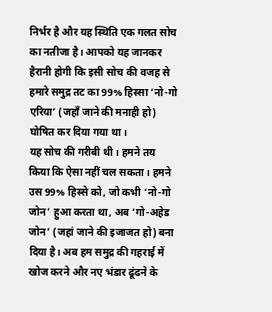निर्भर है और यह स्थिति एक गलत सोच का नतीजा है। आपको यह जानकर हैरानी होगी कि इसी सोच की वजह से हमारे समुद्र तट का 99% हिस्सा ‘नो-गो एरिया’ (जहाँ जाने की मनाही हो) घोषित कर दिया गया था।
यह सोच की गरीबी थी। हमने तय किया कि ऐसा नहीं चल सकता। हमने उस 99% हिस्से को, जो कभी ‘नो-गो जोन’ हुआ करता था, अब ‘गो-अहेड जोन’ (जहां जाने की इजाजत हो) बना दिया है। अब हम समुद्र की गहराई में खोज करने और नए भंडार ढूंढने के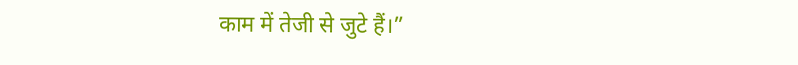काम में तेजी से जुटे हैं।”